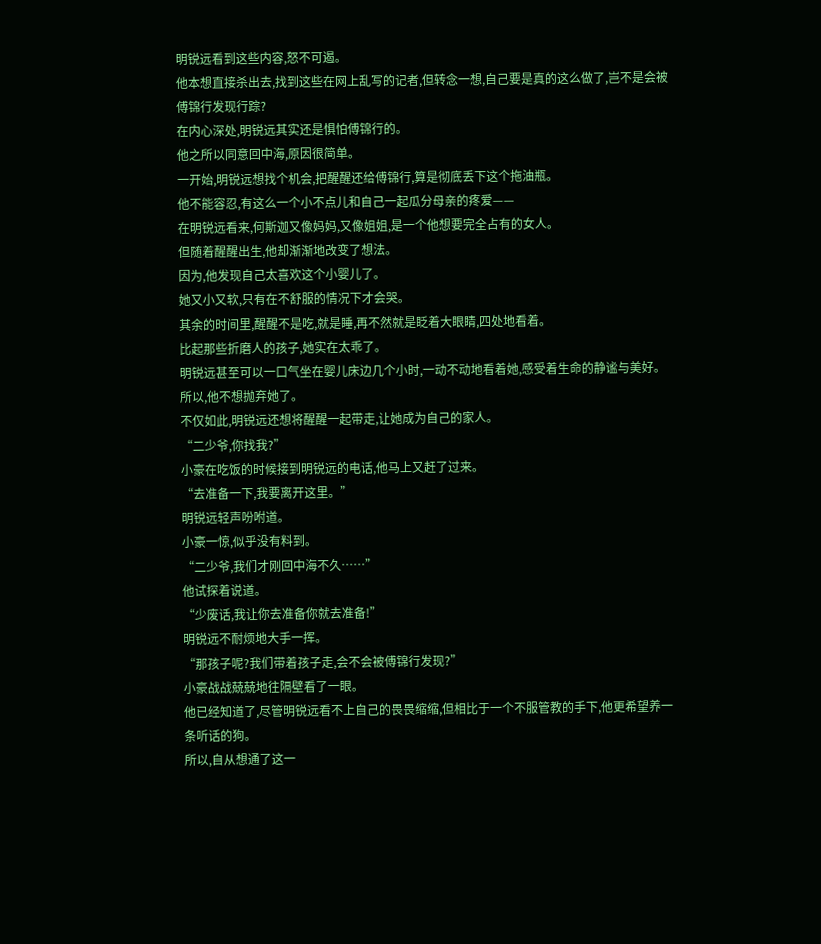明锐远看到这些内容,怒不可遏。
他本想直接杀出去,找到这些在网上乱写的记者,但转念一想,自己要是真的这么做了,岂不是会被傅锦行发现行踪?
在内心深处,明锐远其实还是惧怕傅锦行的。
他之所以同意回中海,原因很简单。
一开始,明锐远想找个机会,把醒醒还给傅锦行,算是彻底丢下这个拖油瓶。
他不能容忍,有这么一个小不点儿和自己一起瓜分母亲的疼爱——
在明锐远看来,何斯迦又像妈妈,又像姐姐,是一个他想要完全占有的女人。
但随着醒醒出生,他却渐渐地改变了想法。
因为,他发现自己太喜欢这个小婴儿了。
她又小又软,只有在不舒服的情况下才会哭。
其余的时间里,醒醒不是吃,就是睡,再不然就是眨着大眼睛,四处地看着。
比起那些折磨人的孩子,她实在太乖了。
明锐远甚至可以一口气坐在婴儿床边几个小时,一动不动地看着她,感受着生命的静谧与美好。
所以,他不想抛弃她了。
不仅如此,明锐远还想将醒醒一起带走,让她成为自己的家人。
“二少爷,你找我?”
小豪在吃饭的时候接到明锐远的电话,他马上又赶了过来。
“去准备一下,我要离开这里。”
明锐远轻声吩咐道。
小豪一惊,似乎没有料到。
“二少爷,我们才刚回中海不久……”
他试探着说道。
“少废话,我让你去准备你就去准备!”
明锐远不耐烦地大手一挥。
“那孩子呢?我们带着孩子走,会不会被傅锦行发现?”
小豪战战兢兢地往隔壁看了一眼。
他已经知道了,尽管明锐远看不上自己的畏畏缩缩,但相比于一个不服管教的手下,他更希望养一条听话的狗。
所以,自从想通了这一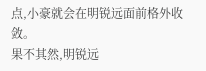点,小豪就会在明锐远面前格外收敛。
果不其然,明锐远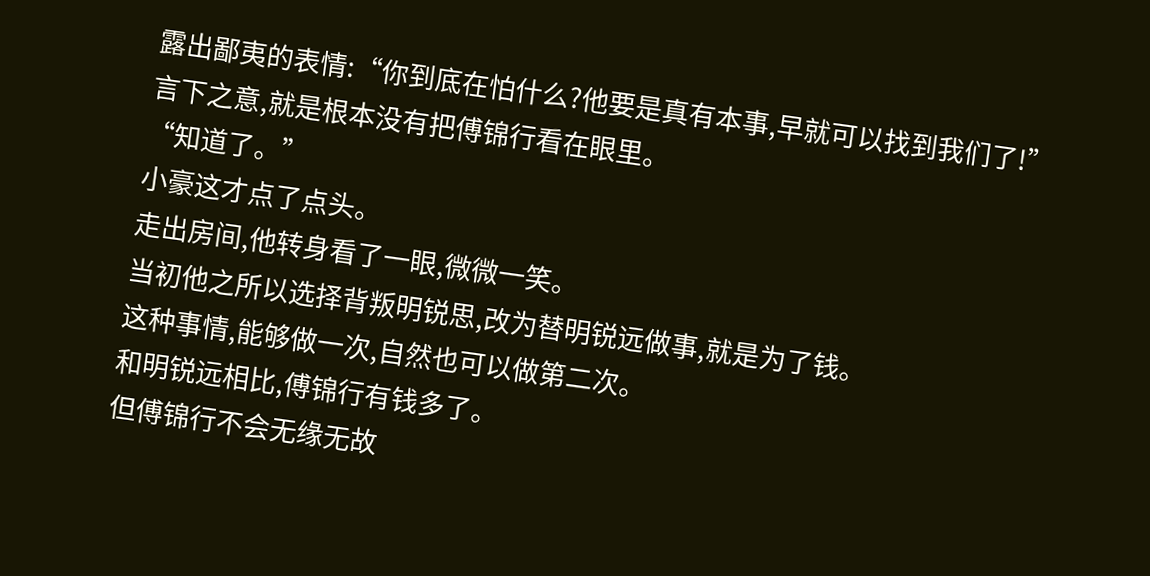露出鄙夷的表情:“你到底在怕什么?他要是真有本事,早就可以找到我们了!”
言下之意,就是根本没有把傅锦行看在眼里。
“知道了。”
小豪这才点了点头。
走出房间,他转身看了一眼,微微一笑。
当初他之所以选择背叛明锐思,改为替明锐远做事,就是为了钱。
这种事情,能够做一次,自然也可以做第二次。
和明锐远相比,傅锦行有钱多了。
但傅锦行不会无缘无故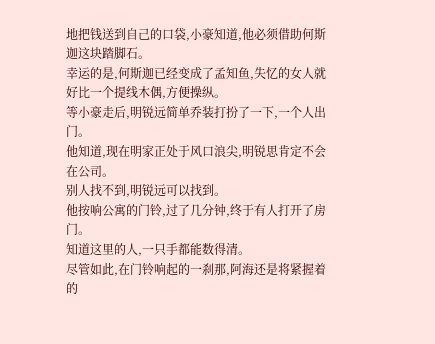地把钱送到自己的口袋,小豪知道,他必须借助何斯迦这块踏脚石。
幸运的是,何斯迦已经变成了孟知鱼,失忆的女人就好比一个提线木偶,方便操纵。
等小豪走后,明锐远简单乔装打扮了一下,一个人出门。
他知道,现在明家正处于风口浪尖,明锐思肯定不会在公司。
别人找不到,明锐远可以找到。
他按响公寓的门铃,过了几分钟,终于有人打开了房门。
知道这里的人,一只手都能数得清。
尽管如此,在门铃响起的一刹那,阿海还是将紧握着的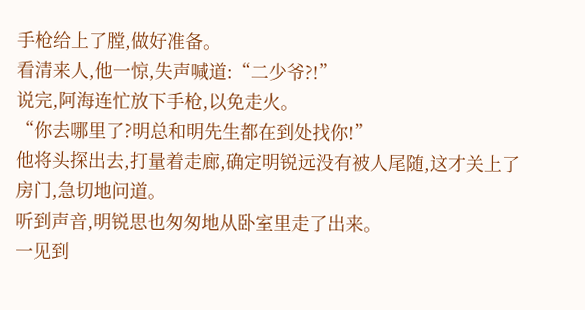手枪给上了膛,做好准备。
看清来人,他一惊,失声喊道:“二少爷?!”
说完,阿海连忙放下手枪,以免走火。
“你去哪里了?明总和明先生都在到处找你!”
他将头探出去,打量着走廊,确定明锐远没有被人尾随,这才关上了房门,急切地问道。
听到声音,明锐思也匆匆地从卧室里走了出来。
一见到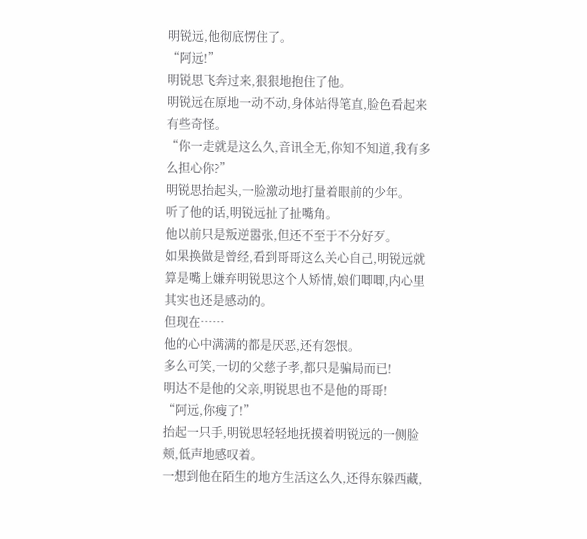明锐远,他彻底愣住了。
“阿远!”
明锐思飞奔过来,狠狠地抱住了他。
明锐远在原地一动不动,身体站得笔直,脸色看起来有些奇怪。
“你一走就是这么久,音讯全无,你知不知道,我有多么担心你?”
明锐思抬起头,一脸激动地打量着眼前的少年。
听了他的话,明锐远扯了扯嘴角。
他以前只是叛逆嚣张,但还不至于不分好歹。
如果换做是曾经,看到哥哥这么关心自己,明锐远就算是嘴上嫌弃明锐思这个人矫情,娘们唧唧,内心里其实也还是感动的。
但现在……
他的心中满满的都是厌恶,还有怨恨。
多么可笑,一切的父慈子孝,都只是骗局而已!
明达不是他的父亲,明锐思也不是他的哥哥!
“阿远,你瘦了!”
抬起一只手,明锐思轻轻地抚摸着明锐远的一侧脸颊,低声地感叹着。
一想到他在陌生的地方生活这么久,还得东躲西藏,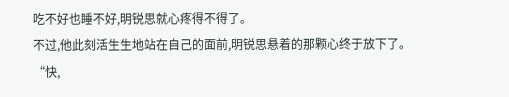吃不好也睡不好,明锐思就心疼得不得了。
不过,他此刻活生生地站在自己的面前,明锐思悬着的那颗心终于放下了。
“快,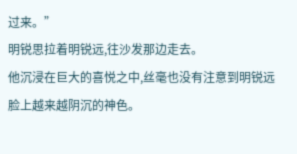过来。”
明锐思拉着明锐远,往沙发那边走去。
他沉浸在巨大的喜悦之中,丝毫也没有注意到明锐远脸上越来越阴沉的神色。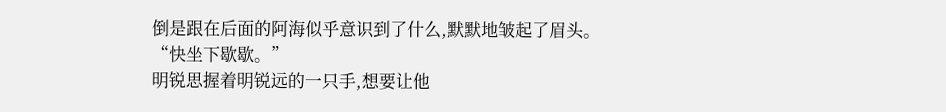倒是跟在后面的阿海似乎意识到了什么,默默地皱起了眉头。
“快坐下歇歇。”
明锐思握着明锐远的一只手,想要让他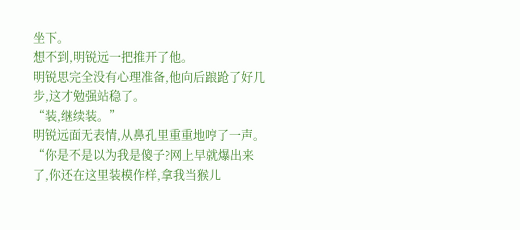坐下。
想不到,明锐远一把推开了他。
明锐思完全没有心理准备,他向后踉跄了好几步,这才勉强站稳了。
“装,继续装。”
明锐远面无表情,从鼻孔里重重地哼了一声。
“你是不是以为我是傻子?网上早就爆出来了,你还在这里装模作样,拿我当猴儿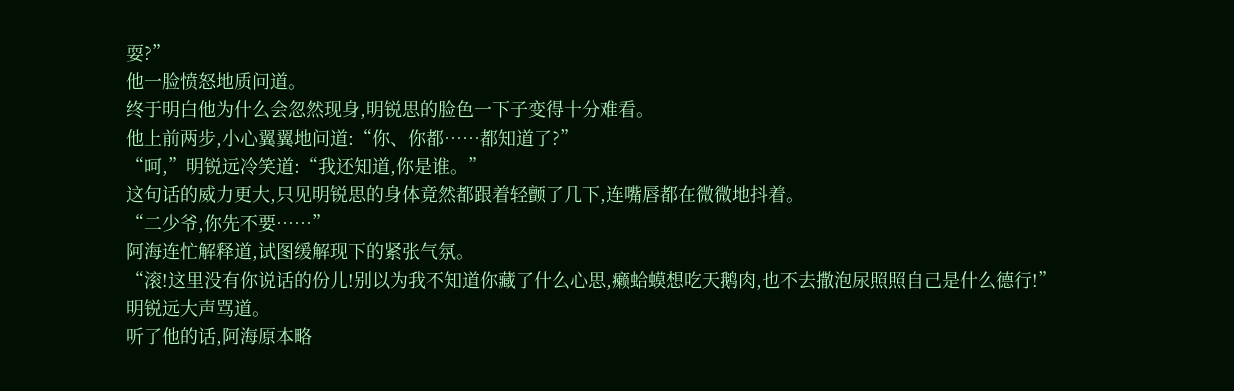耍?”
他一脸愤怒地质问道。
终于明白他为什么会忽然现身,明锐思的脸色一下子变得十分难看。
他上前两步,小心翼翼地问道:“你、你都……都知道了?”
“呵,”明锐远冷笑道:“我还知道,你是谁。”
这句话的威力更大,只见明锐思的身体竟然都跟着轻颤了几下,连嘴唇都在微微地抖着。
“二少爷,你先不要……”
阿海连忙解释道,试图缓解现下的紧张气氛。
“滚!这里没有你说话的份儿!别以为我不知道你藏了什么心思,癞蛤蟆想吃天鹅肉,也不去撒泡尿照照自己是什么德行!”
明锐远大声骂道。
听了他的话,阿海原本略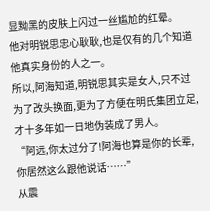显黝黑的皮肤上闪过一丝尴尬的红晕。
他对明锐思忠心耿耿,也是仅有的几个知道他真实身份的人之一。
所以,阿海知道,明锐思其实是女人,只不过为了改头换面,更为了方便在明氏集团立足,才十多年如一日地伪装成了男人。
“阿远,你太过分了!阿海也算是你的长辈,你居然这么跟他说话……”
从震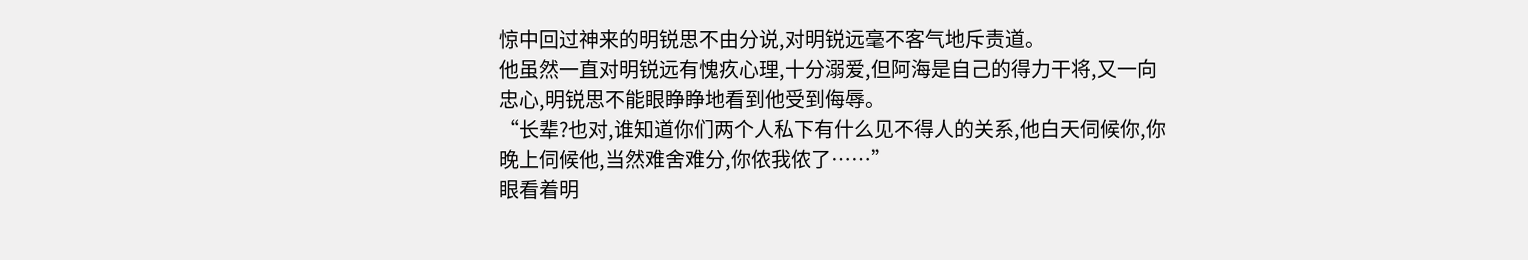惊中回过神来的明锐思不由分说,对明锐远毫不客气地斥责道。
他虽然一直对明锐远有愧疚心理,十分溺爱,但阿海是自己的得力干将,又一向忠心,明锐思不能眼睁睁地看到他受到侮辱。
“长辈?也对,谁知道你们两个人私下有什么见不得人的关系,他白天伺候你,你晚上伺候他,当然难舍难分,你侬我侬了……”
眼看着明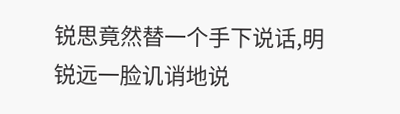锐思竟然替一个手下说话,明锐远一脸讥诮地说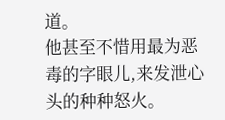道。
他甚至不惜用最为恶毒的字眼儿,来发泄心头的种种怒火。